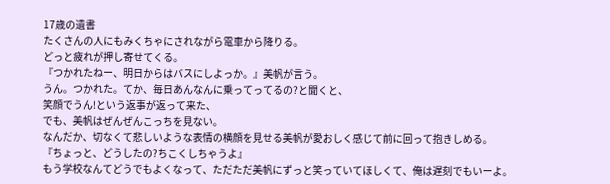17歳の遺書
たくさんの人にもみくちゃにされながら電車から降りる。
どっと疲れが押し寄せてくる。
『つかれたねー、明日からはバスにしよっか。』美帆が言う。
うん。つかれた。てか、毎日あんなんに乗ってってるの?と聞くと、
笑顔でうん!という返事が返って来た、
でも、美帆はぜんぜんこっちを見ない。
なんだか、切なくて悲しいような表情の横顔を見せる美帆が愛おしく感じて前に回って抱きしめる。
『ちょっと、どうしたの?ちこくしちゃうよ』
もう学校なんてどうでもよくなって、ただただ美帆にずっと笑っていてほしくて、俺は遅刻でもいーよ。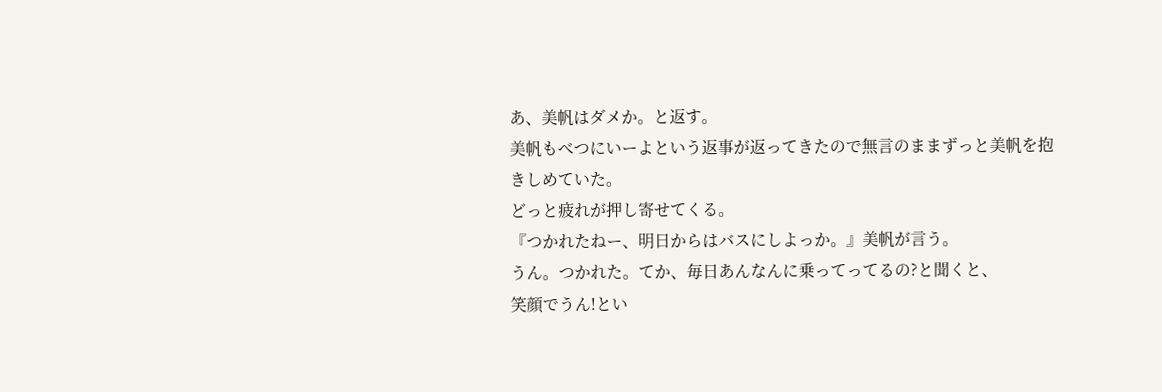あ、美帆はダメか。と返す。
美帆もべつにいーよという返事が返ってきたので無言のままずっと美帆を抱きしめていた。
どっと疲れが押し寄せてくる。
『つかれたねー、明日からはバスにしよっか。』美帆が言う。
うん。つかれた。てか、毎日あんなんに乗ってってるの?と聞くと、
笑顔でうん!とい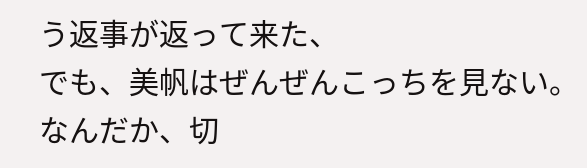う返事が返って来た、
でも、美帆はぜんぜんこっちを見ない。
なんだか、切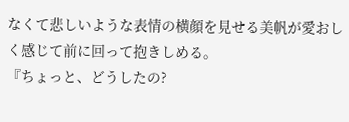なくて悲しいような表情の横顔を見せる美帆が愛おしく感じて前に回って抱きしめる。
『ちょっと、どうしたの?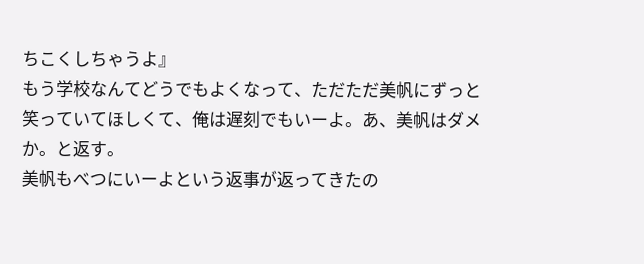ちこくしちゃうよ』
もう学校なんてどうでもよくなって、ただただ美帆にずっと笑っていてほしくて、俺は遅刻でもいーよ。あ、美帆はダメか。と返す。
美帆もべつにいーよという返事が返ってきたの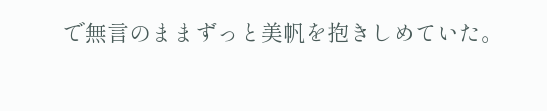で無言のままずっと美帆を抱きしめていた。